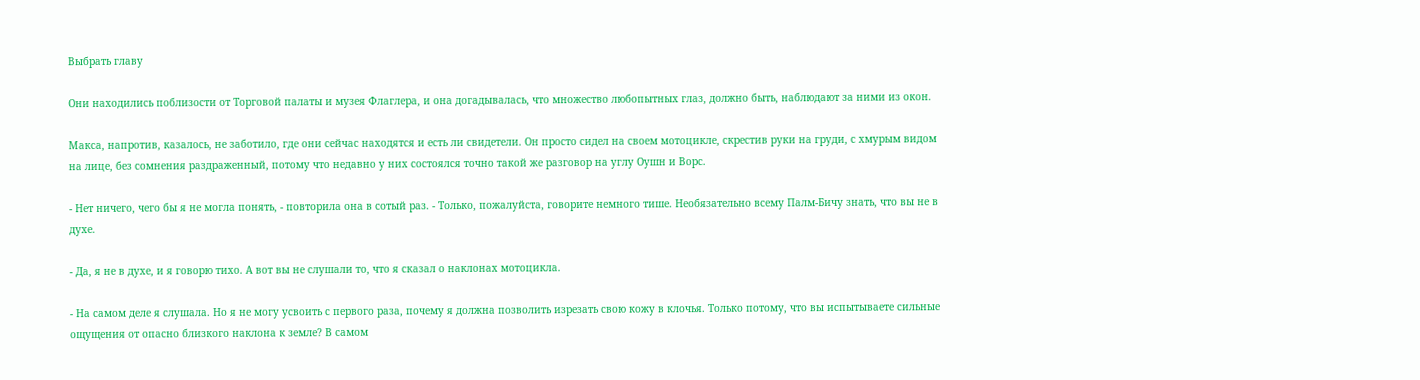Выбрать главу

Они находились поблизости от Торговой палаты и музея Флаглера, и она догадывалась, что множество любопытных глаз, должно быть, наблюдают за ними из окон.

Макса, напротив, казалось, не заботило, где они сейчас находятся и есть ли свидетели. Он просто сидел на своем мотоцикле, скрестив руки на груди, с хмурым видом на лице, без сомнения раздраженный, потому что недавно у них состоялся точно такой же разговор на углу Оушн и Ворс.

- Нет ничего, чего бы я не могла понять, - повторила она в сотый раз. - Только, пожалуйста, говорите немного тише. Необязательно всему Палм-Бичу знать, что вы не в духе.

- Да, я не в духе, и я говорю тихо. А вот вы не слушали то, что я сказал о наклонах мотоцикла.

- На самом деле я слушала. Но я не могу усвоить с первого раза, почему я должна позволить изрезать свою кожу в клочья. Только потому, что вы испытываете сильные ощущения от опасно близкого наклона к земле? В самом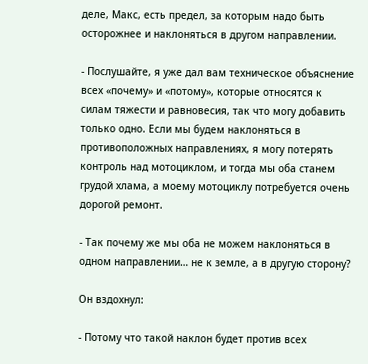деле, Макс, есть предел, за которым надо быть осторожнее и наклоняться в другом направлении.

- Послушайте, я уже дал вам техническое объяснение всех «почему» и «потому», которые относятся к силам тяжести и равновесия, так что могу добавить только одно. Если мы будем наклоняться в противоположных направлениях, я могу потерять контроль над мотоциклом, и тогда мы оба станем грудой хлама, а моему мотоциклу потребуется очень дорогой ремонт.

- Так почему же мы оба не можем наклоняться в одном направлении… не к земле, а в другую сторону?

Он вздохнул:

- Потому что такой наклон будет против всех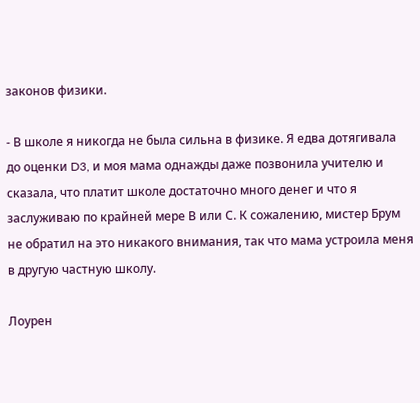законов физики.

- В школе я никогда не была сильна в физике. Я едва дотягивала до оценки D3, и моя мама однажды даже позвонила учителю и сказала, что платит школе достаточно много денег и что я заслуживаю по крайней мере В или С. К сожалению, мистер Брум не обратил на это никакого внимания, так что мама устроила меня в другую частную школу.

Лоурен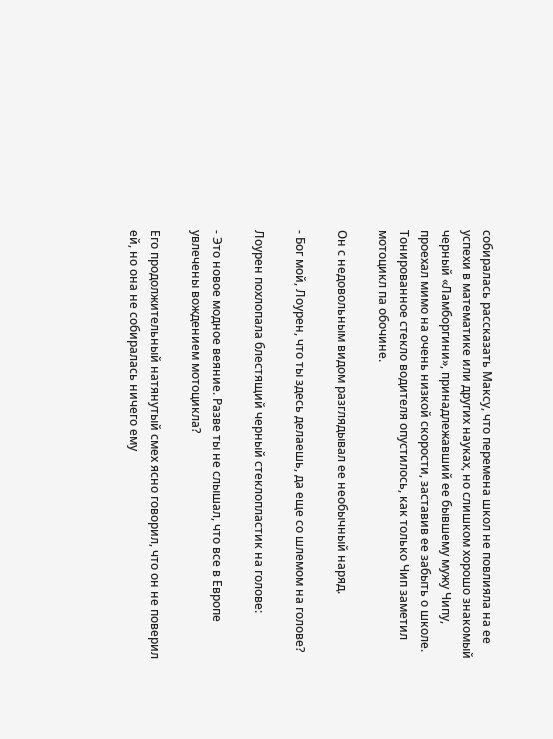собиралась рассказать Максу, что перемена школ не повлияла на ее успехи в математике или других науках, но слишком хорошо знакомый черный «Ламборгини», принадлежавший ее бывшему мужу Чипу, проехал мимо на очень низкой скорости, заставив ее забыть о школе. Тонированное стекло водителя опустилось, как только Чип заметил мотоцикл па обочине.

Он с недовольным видом разглядывал ее необычный наряд.

- Бог мой, Лоурен, что ты здесь делаешь, да еще со шлемом на голове?

Лоурен похлопала блестящий черный стеклопластик на голове:

- Это новое модное веяние. Разве ты не слышал, что все в Европе увлечены вождением мотоцикла?

Его продолжительный натянутый смех ясно говорил, что он не поверил ей, но она не собиралась ничего ему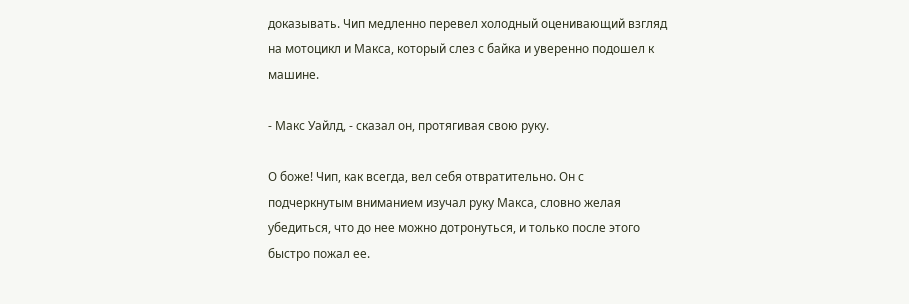доказывать. Чип медленно перевел холодный оценивающий взгляд на мотоцикл и Макса, который слез с байка и уверенно подошел к машине.

- Макс Уайлд, - сказал он, протягивая свою руку.

О боже! Чип, как всегда, вел себя отвратительно. Он с подчеркнутым вниманием изучал руку Макса, словно желая убедиться, что до нее можно дотронуться, и только после этого быстро пожал ее.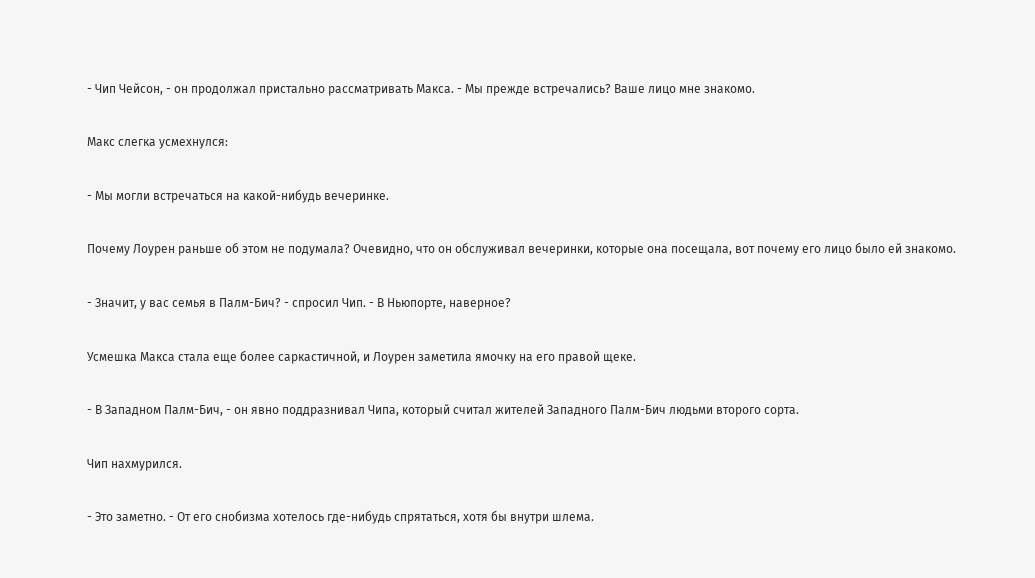- Чип Чейсон, - он продолжал пристально рассматривать Макса. - Мы прежде встречались? Ваше лицо мне знакомо.

Макс слегка усмехнулся:

- Мы могли встречаться на какой-нибудь вечеринке.

Почему Лоурен раньше об этом не подумала? Очевидно, что он обслуживал вечеринки, которые она посещала, вот почему его лицо было ей знакомо.

- Значит, у вас семья в Палм-Бич? - спросил Чип. - В Ньюпорте, наверное?

Усмешка Макса стала еще более саркастичной, и Лоурен заметила ямочку на его правой щеке.

- В Западном Палм-Бич, - он явно поддразнивал Чипа, который считал жителей Западного Палм-Бич людьми второго сорта.

Чип нахмурился.

- Это заметно. - От его снобизма хотелось где-нибудь спрятаться, хотя бы внутри шлема.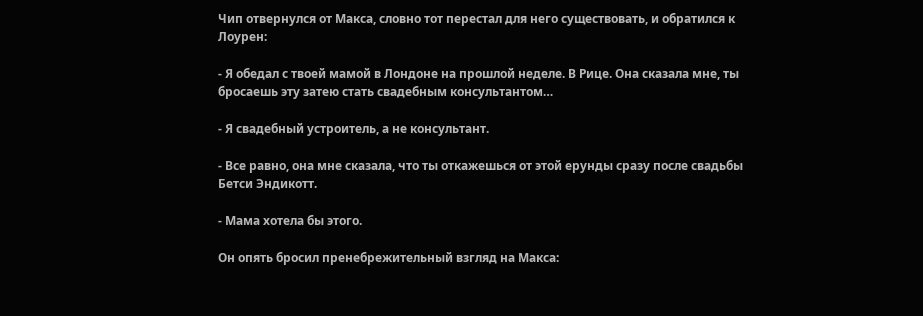Чип отвернулся от Макса, словно тот перестал для него существовать, и обратился к Лоурен:

- Я обедал с твоей мамой в Лондоне на прошлой неделе. В Рице. Она сказала мне, ты бросаешь эту затею стать свадебным консультантом…

- Я свадебный устроитель, а не консультант.

- Все равно, она мне сказала, что ты откажешься от этой ерунды сразу после свадьбы Бетси Эндикотт.

- Мама хотела бы этого.

Он опять бросил пренебрежительный взгляд на Макса: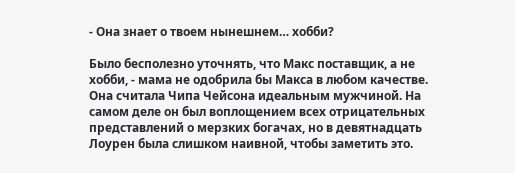- Она знает о твоем нынешнем… хобби?

Было бесполезно уточнять, что Макс поставщик, а не хобби, - мама не одобрила бы Макса в любом качестве. Она считала Чипа Чейсона идеальным мужчиной. На самом деле он был воплощением всех отрицательных представлений о мерзких богачах, но в девятнадцать Лоурен была слишком наивной, чтобы заметить это.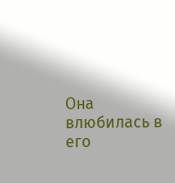Она влюбилась в его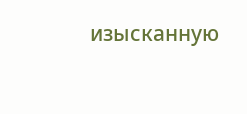изысканную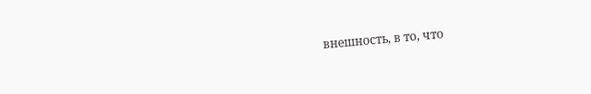внешность, в то, что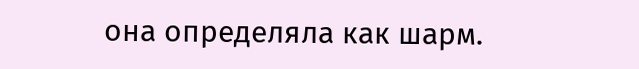она определяла как шарм.